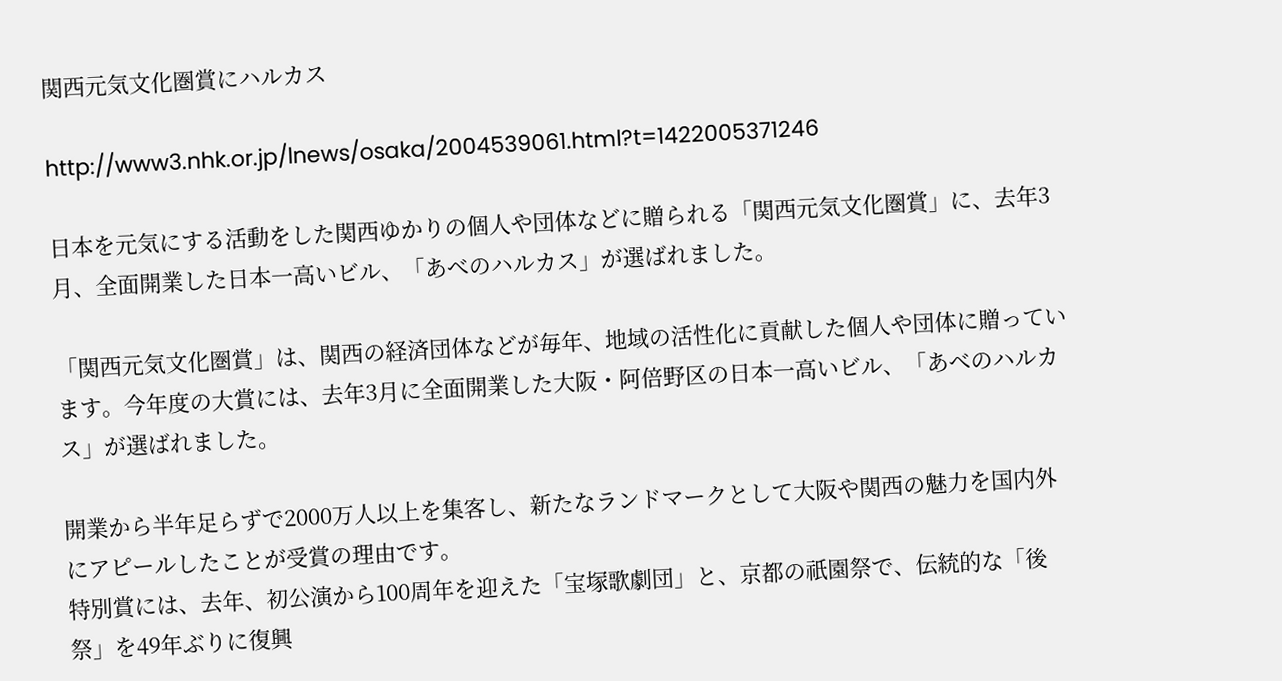関西元気文化圏賞にハルカス

http://www3.nhk.or.jp/lnews/osaka/2004539061.html?t=1422005371246

日本を元気にする活動をした関西ゆかりの個人や団体などに贈られる「関西元気文化圏賞」に、去年3月、全面開業した日本一高いビル、「あべのハルカス」が選ばれました。

「関西元気文化圏賞」は、関西の経済団体などが毎年、地域の活性化に貢献した個人や団体に贈っています。今年度の大賞には、去年3月に全面開業した大阪・阿倍野区の日本一高いビル、「あべのハルカス」が選ばれました。

開業から半年足らずで2000万人以上を集客し、新たなランドマークとして大阪や関西の魅力を国内外にアピールしたことが受賞の理由です。
特別賞には、去年、初公演から100周年を迎えた「宝塚歌劇団」と、京都の祇園祭で、伝統的な「後祭」を49年ぶりに復興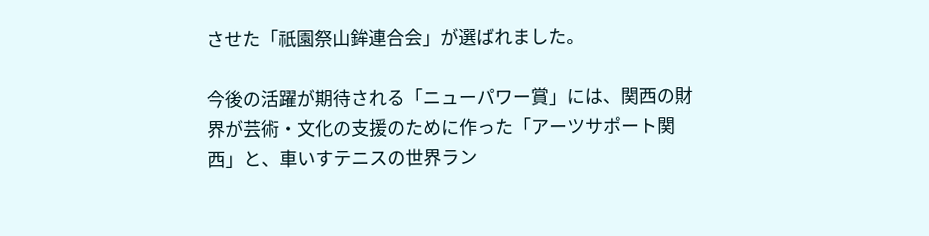させた「祇園祭山鉾連合会」が選ばれました。

今後の活躍が期待される「ニューパワー賞」には、関西の財界が芸術・文化の支援のために作った「アーツサポート関西」と、車いすテニスの世界ラン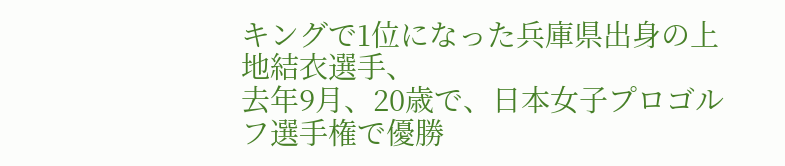キングで1位になった兵庫県出身の上地結衣選手、
去年9月、20歳で、日本女子プロゴルフ選手権で優勝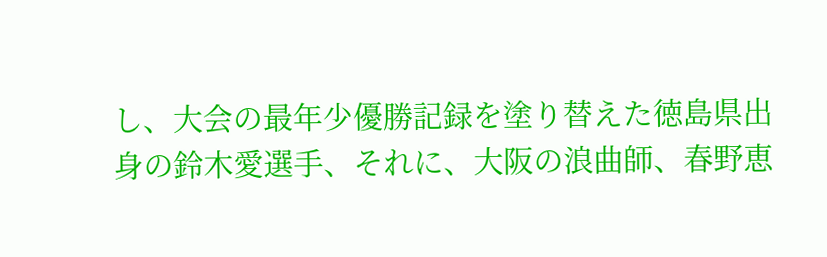し、大会の最年少優勝記録を塗り替えた徳島県出身の鈴木愛選手、それに、大阪の浪曲師、春野恵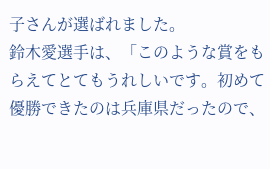子さんが選ばれました。
鈴木愛選手は、「このような賞をもらえてとてもうれしいです。初めて優勝できたのは兵庫県だったので、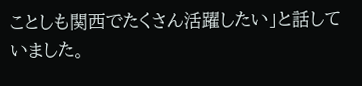ことしも関西でたくさん活躍したい」と話していました。